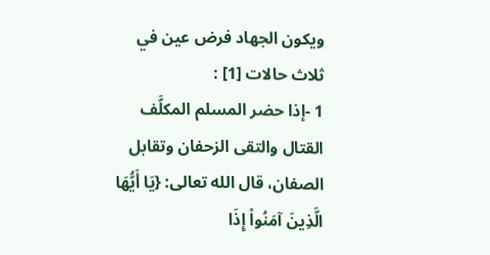ويكون الجهاد فرض عين في ثلاث حالات [1] :
1 -إذا حضر المسلم المكلَّف القتال والتقى الزحفان وتقابل الصفان، قال الله تعالى: {يَا أَيُّهَا الَّذِينَ آمَنُواْ إِذَا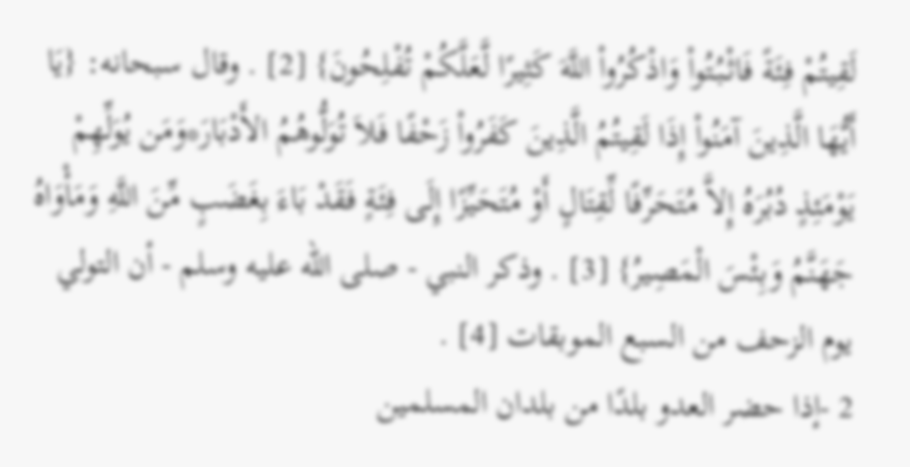لَقِيتُمْ فِئَةً فَاثْبُتُواْ وَاذْكُرُواْ اللَّهَ كَثِيرًا لَّعَلَّكُمْ تُفْلِحُونَ} [2] . وقال سبحانه: {يَا أَيُّهَا الَّذِينَ آمَنُواْ إِذَا لَقِيتُمُ الَّذِينَ كَفَرُواْ زَحْفًا فَلاَ تُوَلُّوهُمُ الأَدْبَارَ*وَمَن يُوَلِّهِمْ يَوْمَئِذٍ دُبُرَهُ إِلاَّ مُتَحَرِّفًا لِّقِتَالٍ أَوْ مُتَحَيِّزًا إِلَى فِئَةٍ فَقَدْ بَاءَ بِغَضَبٍ مِّنَ اللَّهِ وَمَأْوَاهُ جَهَنَّمُ وَبِئْسَ الْمَصِيرُ} [3] . وذكر النبي - صلى الله عليه وسلم - أن التولي يوم الزحف من السبع الموبقات [4] .
2 -إذا حضر العدو بلدًا من بلدان المسلمين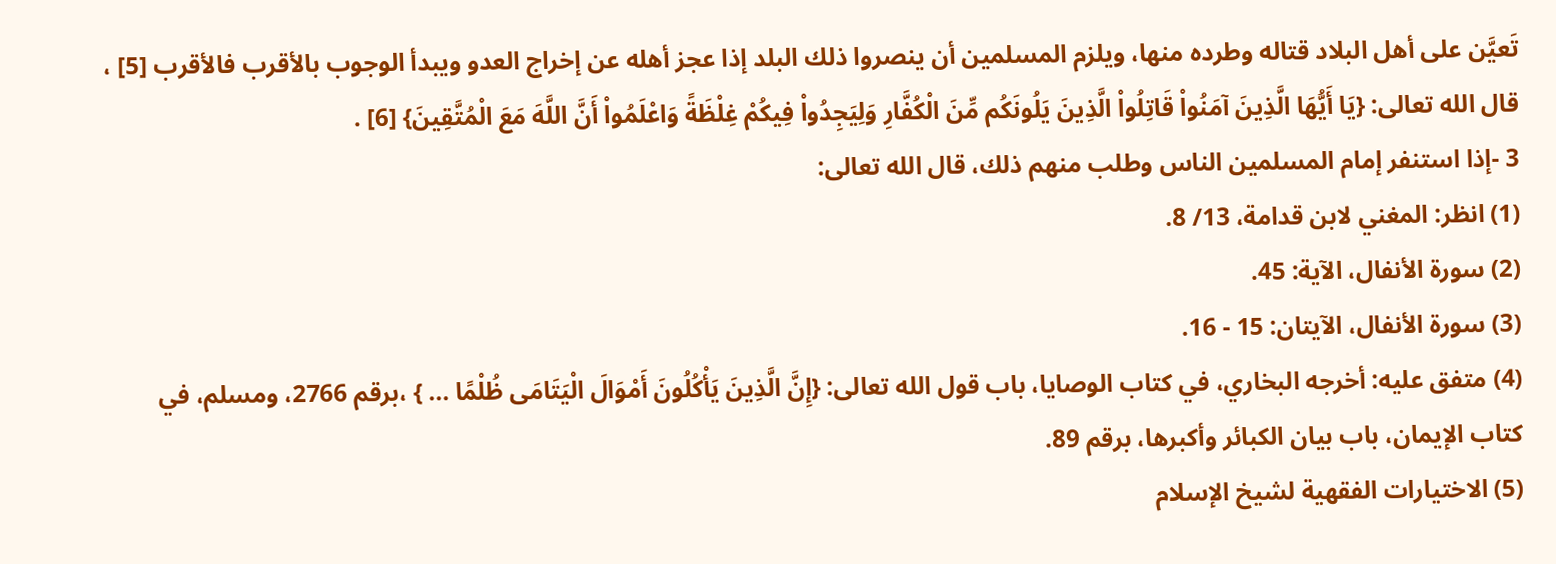تَعيَّن على أهل البلاد قتاله وطرده منها، ويلزم المسلمين أن ينصروا ذلك البلد إذا عجز أهله عن إخراج العدو ويبدأ الوجوب بالأقرب فالأقرب [5] ، قال الله تعالى: {يَا أَيُّهَا الَّذِينَ آمَنُواْ قَاتِلُواْ الَّذِينَ يَلُونَكُم مِّنَ الْكُفَّارِ وَلِيَجِدُواْ فِيكُمْ غِلْظَةً وَاعْلَمُواْ أَنَّ اللَّهَ مَعَ الْمُتَّقِينَ} [6] .
3 -إذا استنفر إمام المسلمين الناس وطلب منهم ذلك، قال الله تعالى:
(1) انظر: المغني لابن قدامة، 13/ 8.
(2) سورة الأنفال، الآية: 45.
(3) سورة الأنفال، الآيتان: 15 - 16.
(4) متفق عليه: أخرجه البخاري، في كتاب الوصايا، باب قول الله تعالى: {إِنَّ الَّذِينَ يَأْكُلُونَ أَمْوَالَ الْيَتَامَى ظُلْمًا ... } ،برقم 2766، ومسلم، في كتاب الإيمان، باب بيان الكبائر وأكبرها، برقم 89.
(5) الاختيارات الفقهية لشيخ الإسلام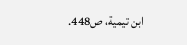ابن تيمية، ص448.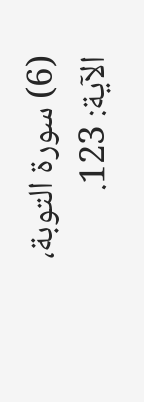(6) سورة التوبة، الآية: 123.